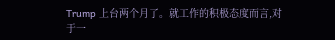Trump 上台两个月了。就工作的积极态度而言,对于一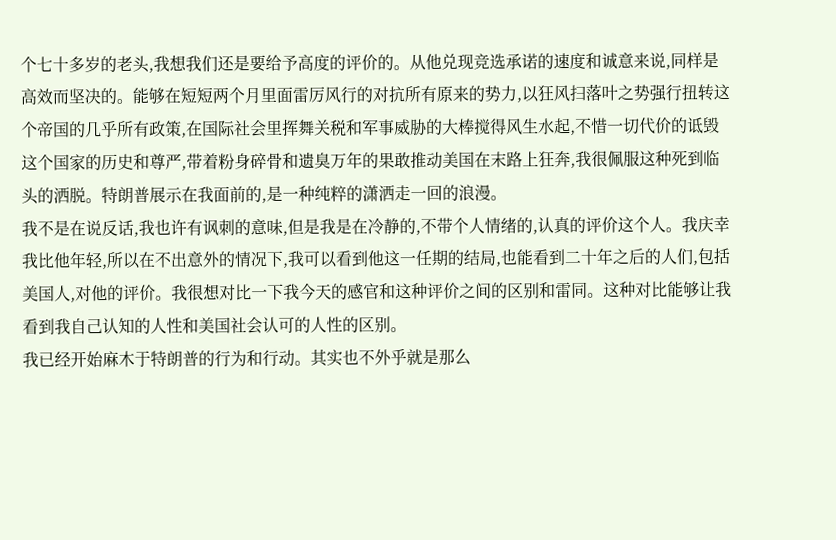个七十多岁的老头,我想我们还是要给予高度的评价的。从他兑现竞选承诺的速度和诚意来说,同样是高效而坚决的。能够在短短两个月里面雷厉风行的对抗所有原来的势力,以狂风扫落叶之势强行扭转这个帝国的几乎所有政策,在国际社会里挥舞关税和军事威胁的大棒搅得风生水起,不惜一切代价的诋毁这个国家的历史和尊严,带着粉身碎骨和遗臭万年的果敢推动美国在末路上狂奔,我很佩服这种死到临头的洒脱。特朗普展示在我面前的,是一种纯粹的潇洒走一回的浪漫。
我不是在说反话,我也许有讽刺的意味,但是我是在冷静的,不带个人情绪的,认真的评价这个人。我庆幸我比他年轻,所以在不出意外的情况下,我可以看到他这一任期的结局,也能看到二十年之后的人们,包括美国人,对他的评价。我很想对比一下我今天的感官和这种评价之间的区别和雷同。这种对比能够让我看到我自己认知的人性和美国社会认可的人性的区别。
我已经开始麻木于特朗普的行为和行动。其实也不外乎就是那么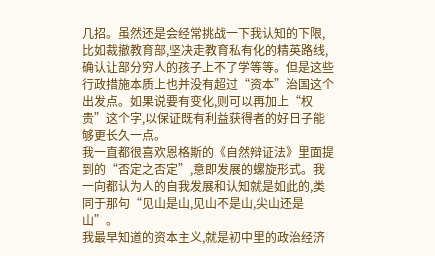几招。虽然还是会经常挑战一下我认知的下限,比如裁撤教育部,坚决走教育私有化的精英路线,确认让部分穷人的孩子上不了学等等。但是这些行政措施本质上也并没有超过“资本”治国这个出发点。如果说要有变化,则可以再加上“权贵”这个字,以保证既有利益获得者的好日子能够更长久一点。
我一直都很喜欢恩格斯的《自然辩证法》里面提到的“否定之否定”,意即发展的螺旋形式。我一向都认为人的自我发展和认知就是如此的,类同于那句“见山是山,见山不是山,尖山还是山”。
我最早知道的资本主义,就是初中里的政治经济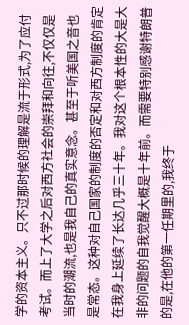学的资本主义。只不过那时候的理解是流于形式,为了应付考试。而上了大学之后对西方社会的崇拜和向往,不仅仅是当时的潮流,也是我自己的真实意念。甚至于听美国之音也是常态。这种对自己国家的制度的否定和对西方制度的肯定在我身上延续了长达几乎三十年。我对这个根本性的大是大非的问题的自我觉醒大概是十年前。而需要特别感谢特朗普的是,在他的第一任期里的,我终于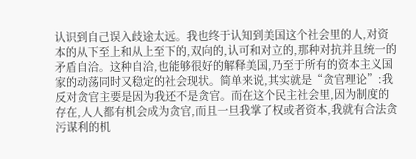认识到自己误入歧途太远。我也终于认知到美国这个社会里的人,对资本的从下至上和从上至下的,双向的,认可和对立的,那种对抗并且统一的矛盾自洽。这种自洽,也能够很好的解释美国,乃至于所有的资本主义国家的动荡同时又稳定的社会现状。简单来说,其实就是“贪官理论”:我反对贪官主要是因为我还不是贪官。而在这个民主社会里,因为制度的存在,人人都有机会成为贪官,而且一旦我掌了权或者资本,我就有合法贪污谋利的机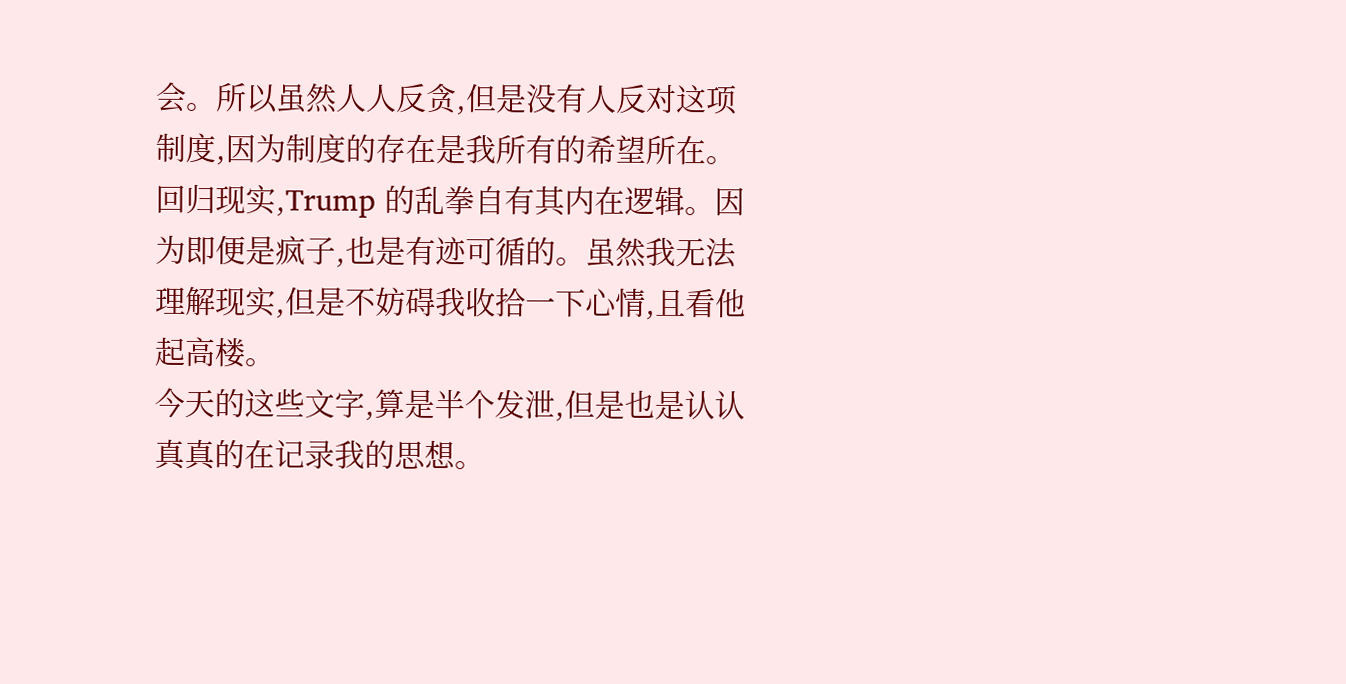会。所以虽然人人反贪,但是没有人反对这项制度,因为制度的存在是我所有的希望所在。
回归现实,Trump 的乱拳自有其内在逻辑。因为即便是疯子,也是有迹可循的。虽然我无法理解现实,但是不妨碍我收拾一下心情,且看他起高楼。
今天的这些文字,算是半个发泄,但是也是认认真真的在记录我的思想。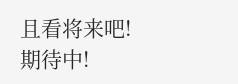且看将来吧!期待中!